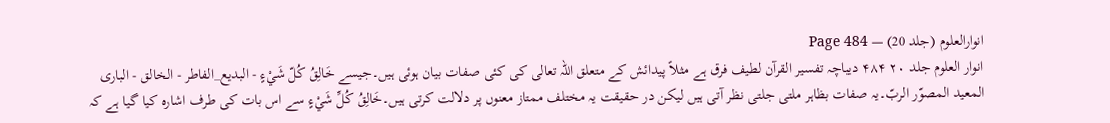انوارالعلوم (جلد 20) — Page 484
انوار العلوم جلد ۲۰ ۴۸۴ دیباچہ تفسیر القرآن لطیف فرق ہے مثلاً پیدائش کے متعلق اللہ تعالی کی کئی صفات بیان ہوئی ہیں۔جیسے خَالِقُ كُلّ شَيْءٍ - البديع_الفاطر - الخالق - البارى المعيد المصوّر الربّ۔یہ صفات بظاہر ملتی جلتی نظر آتی ہیں لیکن در حقیقت یہ مختلف ممتاز معنوں پر دلالت کرتی ہیں۔خَالِقُ كُلِّ شَيْءٍ سے اس بات کی طرف اشارہ کیا گیا ہے کہ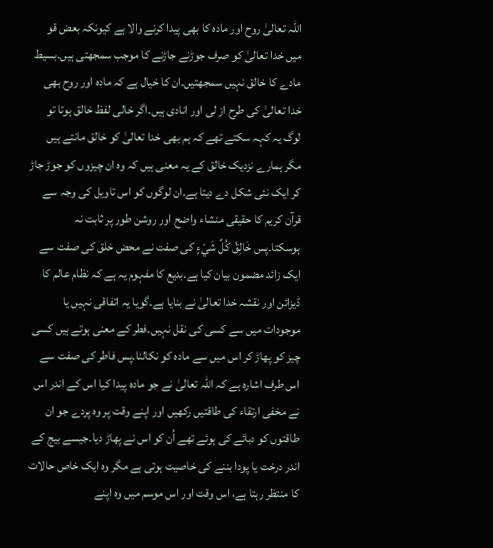اللہ تعالیٰ روح اور مادہ کا بھی پیدا کرنے والا ہے کیونکہ بعض قو میں خدا تعالیٰ کو صرف جوڑنے جاڑنے کا موجب سمجھتی ہیں۔بسیط مادے کا خالق نہیں سمجھتیں۔ان کا خیال ہے کہ مادہ اور روح بھی خدا تعالیٰ کی طرح از لی اور انادی ہیں۔اگر خالی لفظ خالق ہوتا تو لوگ یہ کہہ سکتے تھے کہ ہم بھی خدا تعالیٰ کو خالق مانتے ہیں مگر ہمارے نزدیک خالق کے یہ معنی ہیں کہ وہ ان چیزوں کو جوڑ جاڑ کر ایک نئی شکل دے دیتا ہے۔ان لوگوں کو اس تاویل کی وجہ سے قرآن کریم کا حقیقی منشاء واضح اور روشن طور پر ثابت نہ ہوسکتا۔پس خَالِقُ كُلِّ شَيْءٍ کی صفت نے محض خلق کی صفت سے ایک زائد مضمون بیان کیا ہے۔بدیع کا مفہوم یہ ہے کہ نظام عالم کا ڈیزائن اور نقشہ خدا تعالیٰ نے بنایا ہے۔گویا یہ اتفاقی نہیں یا موجودات میں سے کسی کی نقل نہیں۔فطر کے معنی ہوتے ہیں کسی چیز کو پھاڑ کر اس میں سے مادہ کو نکالنا۔پس فاطر کی صفت سے اس طرف اشارہ ہے کہ اللہ تعالیٰ نے جو مادہ پیدا کیا اس کے اندر اس نے مخفی ارتقاء کی طاقتیں رکھیں اور اپنے وقت پر وہ پردے جو ان طاقتوں کو دبائے کی ہوئے تھے اُن کو اس نے پھاڑ دیا۔جیسے بیج کے اندر درخت یا پودا بننے کی خاصیت ہوتی ہے مگر وہ ایک خاص حالات کا منتظر رہتا ہے، اس وقت اور اس موسم میں وہ اپنے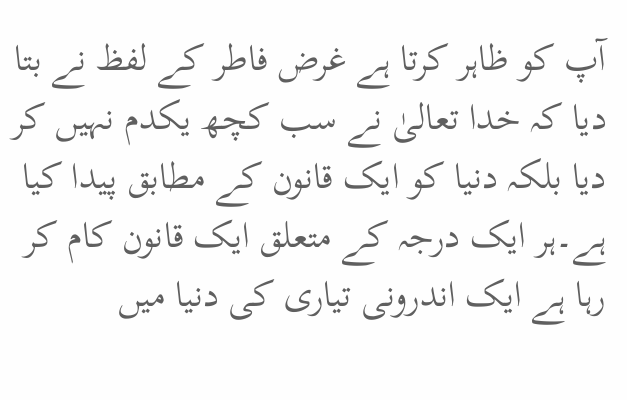آپ کو ظاہر کرتا ہے غرض فاطر کے لفظ نے بتا دیا کہ خدا تعالیٰ نے سب کچھ یکدم نہیں کر دیا بلکہ دنیا کو ایک قانون کے مطابق پیدا کیا ہے۔ہر ایک درجہ کے متعلق ایک قانون کام کر رہا ہے ایک اندرونی تیاری کی دنیا میں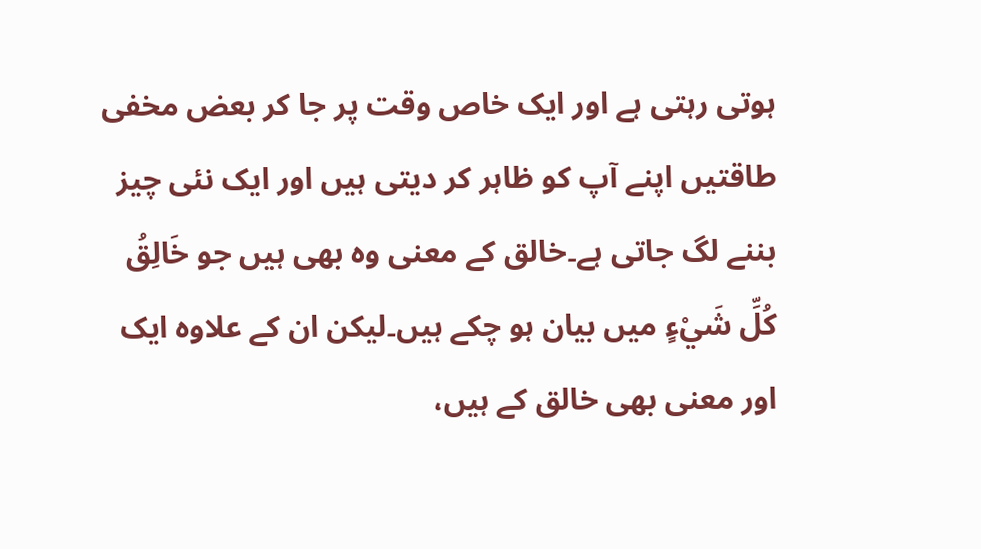ہوتی رہتی ہے اور ایک خاص وقت پر جا کر بعض مخفی طاقتیں اپنے آپ کو ظاہر کر دیتی ہیں اور ایک نئی چیز بننے لگ جاتی ہے۔خالق کے معنی وہ بھی ہیں جو خَالِقُ كُلِّ شَيْءٍ میں بیان ہو چکے ہیں۔لیکن ان کے علاوہ ایک اور معنی بھی خالق کے ہیں،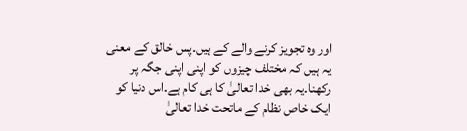اور وہ تجویز کرنے والے کے ہیں۔پس خالق کے معنی یہ ہیں کہ مختلف چیزوں کو اپنی اپنی جگہ پر رکھنا۔یہ بھی خدا تعالیٰ کا ہی کام ہے۔اس دنیا کو ایک خاص نظام کے ماتحت خدا تعالیٰ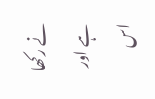نے رکھا ہے اور اس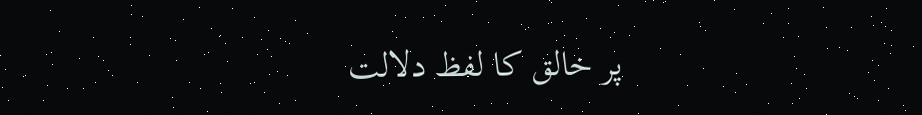پر خالق کا لفظ دلالت